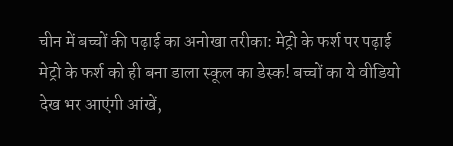चीन में बच्चों की पढ़ाई का अनोखा तरीका: मेट्रो के फर्श पर पढ़ाई
मेट्रो के फर्श को ही बना डाला स्कूल का डेस्क! बच्चों का ये वीडियो देख भर आएंगी आंखें,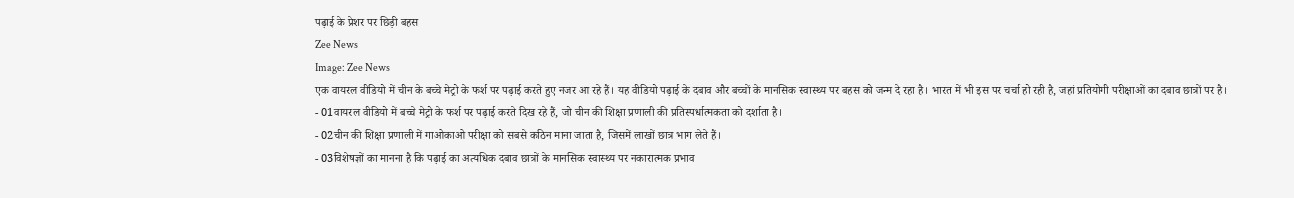पढ़ाई के प्रेशर पर छिड़ी बहस
Zee News
Image: Zee News
एक वायरल वीडियो में चीन के बच्चे मेट्रो के फर्श पर पढ़ाई करते हुए नजर आ रहे हैं। यह वीडियो पढ़ाई के दबाव और बच्चों के मानसिक स्वास्थ्य पर बहस को जन्म दे रहा है। भारत में भी इस पर चर्चा हो रही है, जहां प्रतियोगी परीक्षाओं का दबाव छात्रों पर है।
- 01वायरल वीडियो में बच्चे मेट्रो के फर्श पर पढ़ाई करते दिख रहे हैं, जो चीन की शिक्षा प्रणाली की प्रतिस्पर्धात्मकता को दर्शाता है।
- 02चीन की शिक्षा प्रणाली में गाओकाओ परीक्षा को सबसे कठिन माना जाता है, जिसमें लाखों छात्र भाग लेते हैं।
- 03विशेषज्ञों का मानना है कि पढ़ाई का अत्यधिक दबाव छात्रों के मानसिक स्वास्थ्य पर नकारात्मक प्रभाव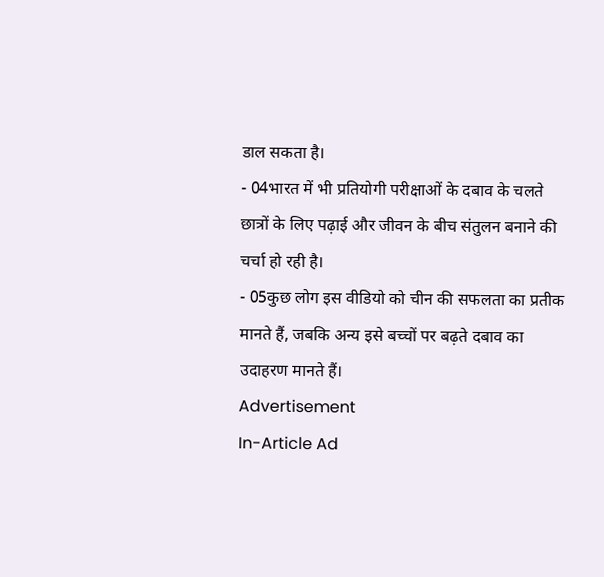डाल सकता है।
- 04भारत में भी प्रतियोगी परीक्षाओं के दबाव के चलते छात्रों के लिए पढ़ाई और जीवन के बीच संतुलन बनाने की चर्चा हो रही है।
- 05कुछ लोग इस वीडियो को चीन की सफलता का प्रतीक मानते हैं, जबकि अन्य इसे बच्चों पर बढ़ते दबाव का उदाहरण मानते हैं।
Advertisement
In-Article Ad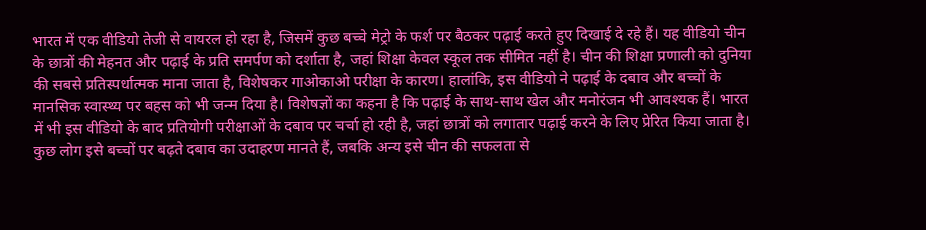भारत में एक वीडियो तेजी से वायरल हो रहा है, जिसमें कुछ बच्चे मेट्रो के फर्श पर बैठकर पढ़ाई करते हुए दिखाई दे रहे हैं। यह वीडियो चीन के छात्रों की मेहनत और पढ़ाई के प्रति समर्पण को दर्शाता है, जहां शिक्षा केवल स्कूल तक सीमित नहीं है। चीन की शिक्षा प्रणाली को दुनिया की सबसे प्रतिस्पर्धात्मक माना जाता है, विशेषकर गाओकाओ परीक्षा के कारण। हालांकि, इस वीडियो ने पढ़ाई के दबाव और बच्चों के मानसिक स्वास्थ्य पर बहस को भी जन्म दिया है। विशेषज्ञों का कहना है कि पढ़ाई के साथ-साथ खेल और मनोरंजन भी आवश्यक हैं। भारत में भी इस वीडियो के बाद प्रतियोगी परीक्षाओं के दबाव पर चर्चा हो रही है, जहां छात्रों को लगातार पढ़ाई करने के लिए प्रेरित किया जाता है। कुछ लोग इसे बच्चों पर बढ़ते दबाव का उदाहरण मानते हैं, जबकि अन्य इसे चीन की सफलता से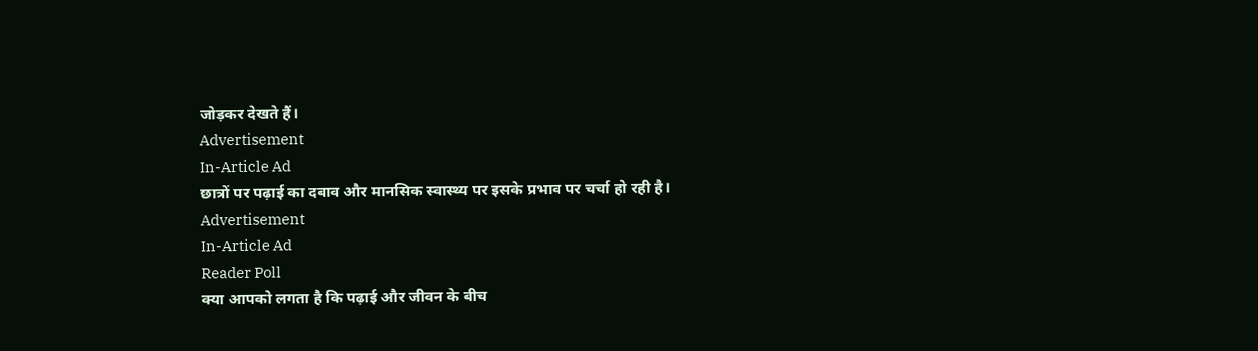जोड़कर देखते हैं।
Advertisement
In-Article Ad
छात्रों पर पढ़ाई का दबाव और मानसिक स्वास्थ्य पर इसके प्रभाव पर चर्चा हो रही है।
Advertisement
In-Article Ad
Reader Poll
क्या आपको लगता है कि पढ़ाई और जीवन के बीच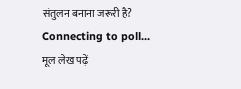संतुलन बनाना जरूरी है?
Connecting to poll...
मूल लेख पढ़ें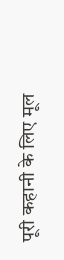पूरी कहानी के लिए मूल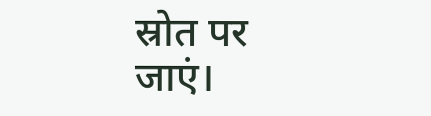स्रोत पर जाएं।